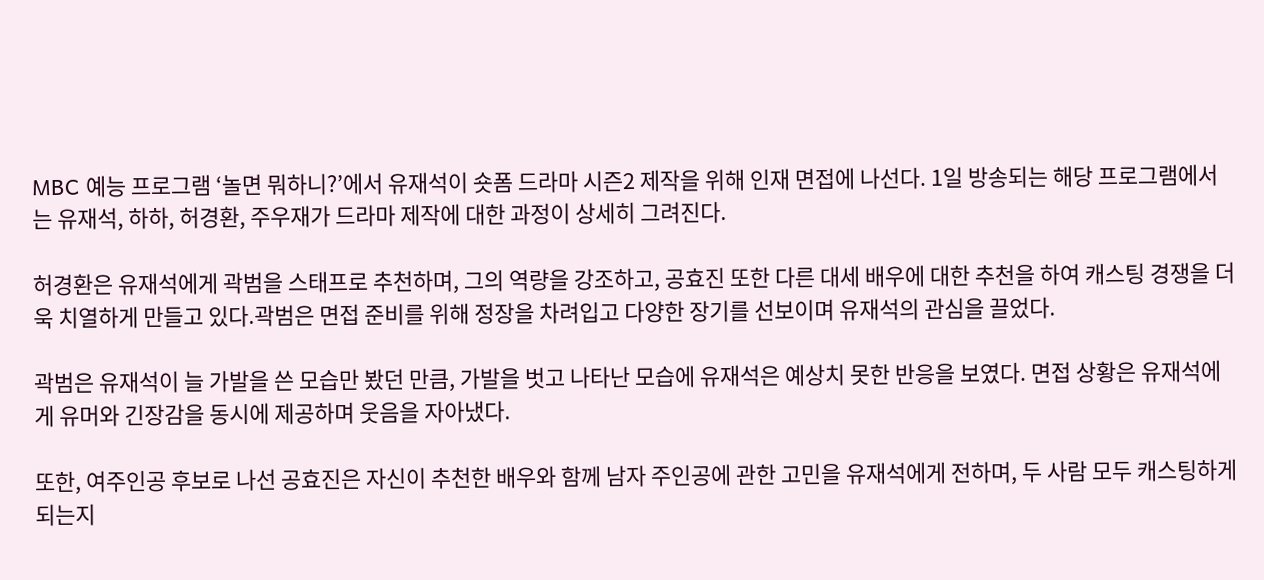MBC 예능 프로그램 ‘놀면 뭐하니?’에서 유재석이 숏폼 드라마 시즌2 제작을 위해 인재 면접에 나선다. 1일 방송되는 해당 프로그램에서는 유재석, 하하, 허경환, 주우재가 드라마 제작에 대한 과정이 상세히 그려진다.

허경환은 유재석에게 곽범을 스태프로 추천하며, 그의 역량을 강조하고, 공효진 또한 다른 대세 배우에 대한 추천을 하여 캐스팅 경쟁을 더욱 치열하게 만들고 있다.곽범은 면접 준비를 위해 정장을 차려입고 다양한 장기를 선보이며 유재석의 관심을 끌었다.

곽범은 유재석이 늘 가발을 쓴 모습만 봤던 만큼, 가발을 벗고 나타난 모습에 유재석은 예상치 못한 반응을 보였다. 면접 상황은 유재석에게 유머와 긴장감을 동시에 제공하며 웃음을 자아냈다.

또한, 여주인공 후보로 나선 공효진은 자신이 추천한 배우와 함께 남자 주인공에 관한 고민을 유재석에게 전하며, 두 사람 모두 캐스팅하게 되는지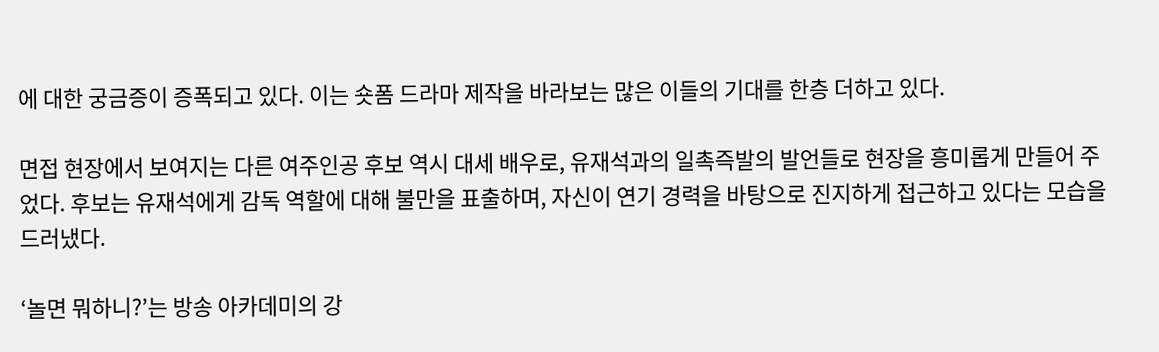에 대한 궁금증이 증폭되고 있다. 이는 숏폼 드라마 제작을 바라보는 많은 이들의 기대를 한층 더하고 있다.

면접 현장에서 보여지는 다른 여주인공 후보 역시 대세 배우로, 유재석과의 일촉즉발의 발언들로 현장을 흥미롭게 만들어 주었다. 후보는 유재석에게 감독 역할에 대해 불만을 표출하며, 자신이 연기 경력을 바탕으로 진지하게 접근하고 있다는 모습을 드러냈다.

‘놀면 뭐하니?’는 방송 아카데미의 강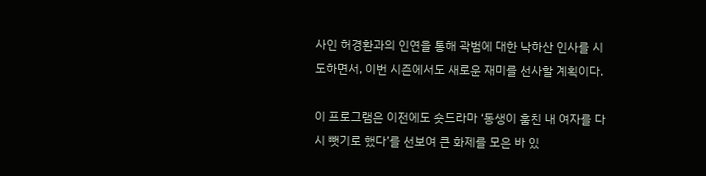사인 허경환과의 인연을 통해 곽범에 대한 낙하산 인사를 시도하면서, 이번 시즌에서도 새로운 재미를 선사할 계획이다.

이 프로그램은 이전에도 숏드라마 ‘동생이 훔친 내 여자를 다시 뺏기로 했다’를 선보여 큰 화제를 모은 바 있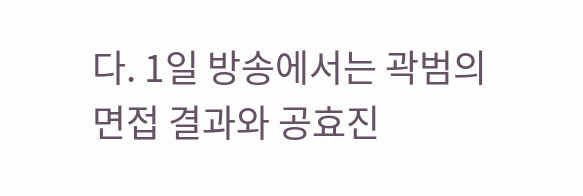다. 1일 방송에서는 곽범의 면접 결과와 공효진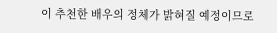이 추천한 배우의 정체가 밝혀질 예정이므로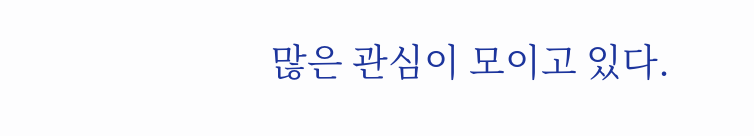많은 관심이 모이고 있다.